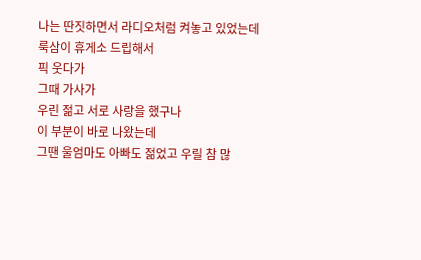나는 딴짓하면서 라디오처럼 켜놓고 있었는데
룩삼이 휴게소 드립해서
픽 웃다가
그때 가사가
우린 젊고 서로 사랑을 했구나
이 부분이 바로 나왔는데
그땐 울엄마도 아빠도 젊었고 우릴 참 많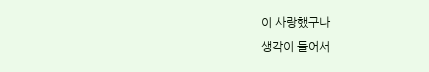이 사랑했구나
생각이 들어서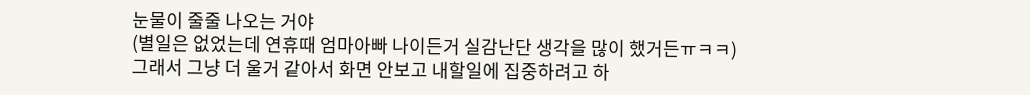눈물이 줄줄 나오는 거야
(별일은 없었는데 연휴때 엄마아빠 나이든거 실감난단 생각을 많이 했거든ㅠㅋㅋ)
그래서 그냥 더 울거 같아서 화면 안보고 내할일에 집중하려고 하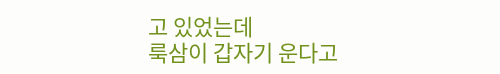고 있었는데
룩삼이 갑자기 운다고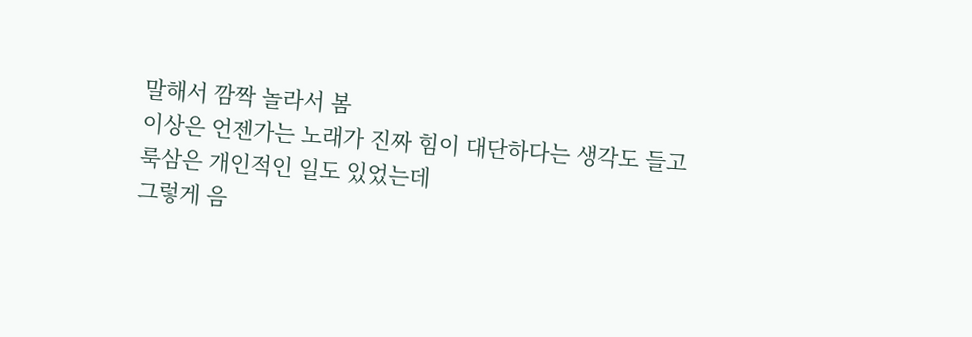말해서 깜짝 놀라서 봄
이상은 언젠가는 노래가 진짜 힘이 대단하다는 생각도 들고
룩삼은 개인적인 일도 있었는데
그렇게 음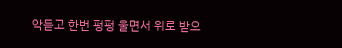악듣고 한번 펑펑 울면서 위로 받으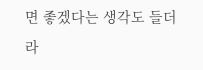면 좋겠다는 생각도 들더라